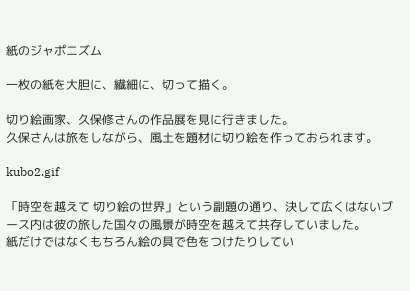紙のジャポニズム

一枚の紙を大胆に、繊細に、切って描く。

切り絵画家、久保修さんの作品展を見に行きました。
久保さんは旅をしながら、風土を題材に切り絵を作っておられます。

kubo2.gif

「時空を越えて 切り絵の世界」という副題の通り、決して広くはないブース内は彼の旅した国々の風景が時空を越えて共存していました。
紙だけではなくもちろん絵の具で色をつけたりしてい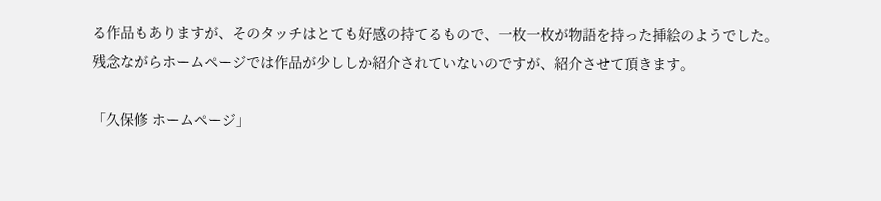る作品もありますが、そのタッチはとても好感の持てるもので、一枚一枚が物語を持った挿絵のようでした。
残念ながらホームページでは作品が少ししか紹介されていないのですが、紹介させて頂きます。

「久保修 ホームページ」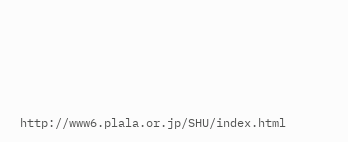http://www6.plala.or.jp/SHU/index.html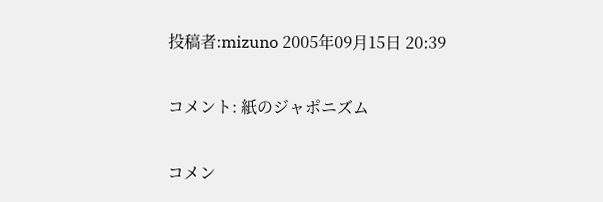投稿者:mizuno 2005年09月15日 20:39

コメント: 紙のジャポニズム

コメン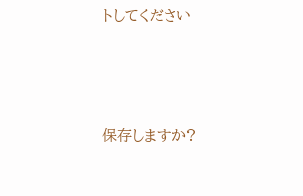トしてください




保存しますか?